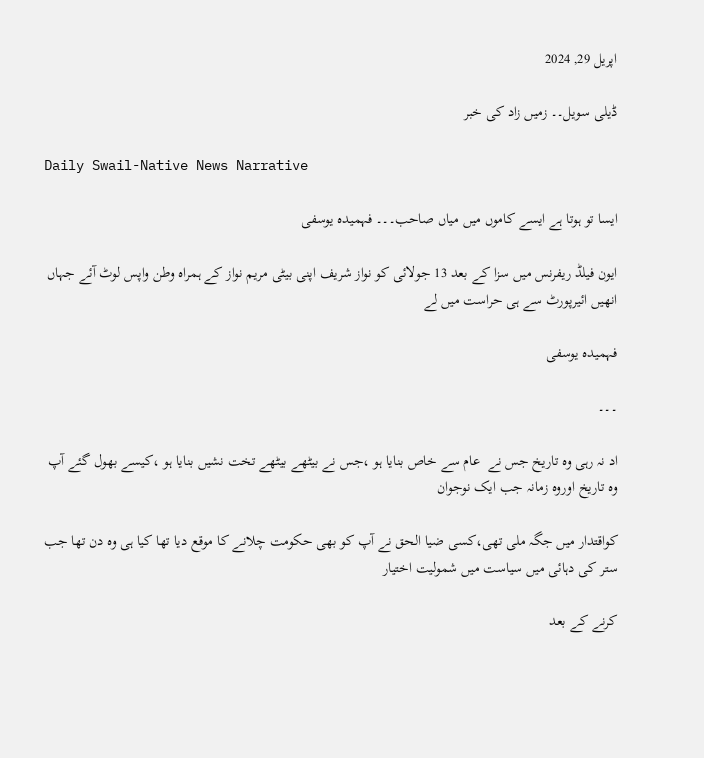اپریل 29, 2024

ڈیلی سویل۔۔ زمیں زاد کی خبر

Daily Swail-Native News Narrative

ایسا تو ہوتا ہے ایسے کاموں میں میاں صاحب۔۔۔ فہمیدہ یوسفی

ایون فیلڈ ریفرنس میں سزا کے بعد 13 جولائی کو نواز شریف اپنی بیٹی مریم نواز کے ہمراہ وطن واپس لوٹ آئے جہاں انھیں ائیرپورٹ سے ہی حراست میں لے

فہمیدہ یوسفی

۔۔۔

اد نہ رہی وہ تاریخ جس نے  عام سے خاص بنایا ہو ،جس نے بیٹھے بیٹھے تخت نشیں بنایا ہو ،کیسے بھول گئے آپ وہ تاریخ اوروہ زمانہ جب ایک نوجوان

کواقتدار میں جگہ ملی تھی،کسی ضیا الحق نے آپ کو بھی حکومت چلانے کا موقع دیا تھا کیا ہی وہ دن تھا جب ستر کی دہائی میں سیاست میں شمولیت اختیار

کرنے کے بعد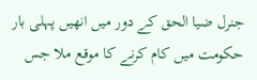جنرل ضیا الحق کے دور میں انھیں پہلی بار حکومت میں کام کرنے کا موقع ملا جس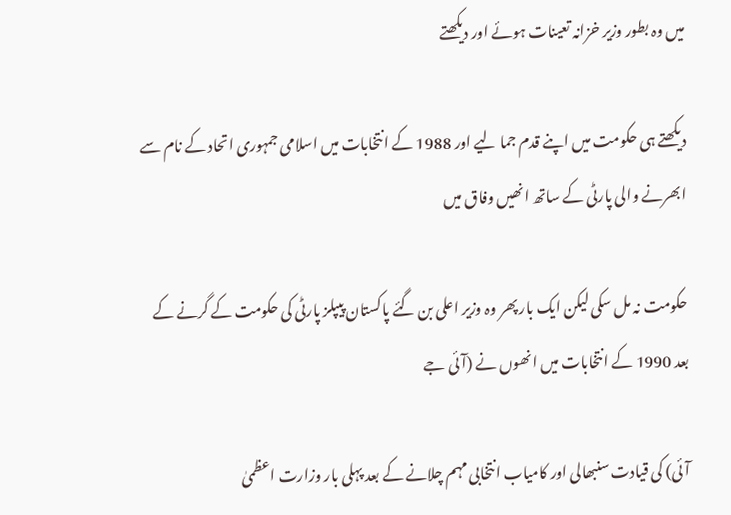میں وہ بطور وزیر خزانہ تعینات ہوئے اور دیکھتے

دیکھتے ہی حکومت میں اپنے قدم جما لیے اور 1988 کے انتخابات میں اسلامی جمہوری اتحاد کے نام سے ابھرنے والی پارٹی کے ساتھ انھیں وفاق میں

حکومت نہ مل سکی لیکن ایک بار پھر وہ وزیر اعلی بن گئے پاکستان پیپلز پارٹی کی حکومت کے گرنے کے بعد 1990 کے انتخابات میں انھوں نے (آئی جے

آئی) کی قیادت سنبھالی اور کامیاب انتخابی مہم چلانے کے بعد پہلی بار وزارت اعظمیٰ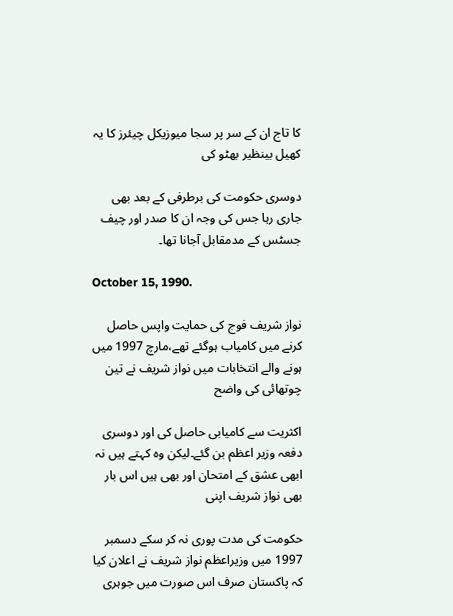کا تاج ان کے سر پر سجا میوزیکل چیئرز کا یہ کھیل بینظیر بھٹو کی

دوسری حکومت کی برطرفی کے بعد بھی جاری رہا جس کی وجہ ان کا صدر اور چیف جسٹس کے مدمقابل آجانا تھا۔

October 15, 1990.

نواز شریف فوج کی حمایت واپس حاصل کرنے میں کامیاب ہوگئے تھے،مارچ 1997 میں ہونے والے انتخابات میں نواز شریف نے تین چوتھائی کی واضح

اکثریت سے کامیابی حاصل کی اور دوسری دفعہ وزیر اعظم بن گئے۔لیکن وہ کہتے ہیں نہ ابھی عشق کے امتحان اور بھی ہیں اس بار بھی نواز شریف اپنی

حکومت کی مدت پوری نہ کر سکے دسمبر 1997 میں وزیراعظم نواز شریف نے اعلان کیا کہ پاکستان صرف اس صورت میں جوہری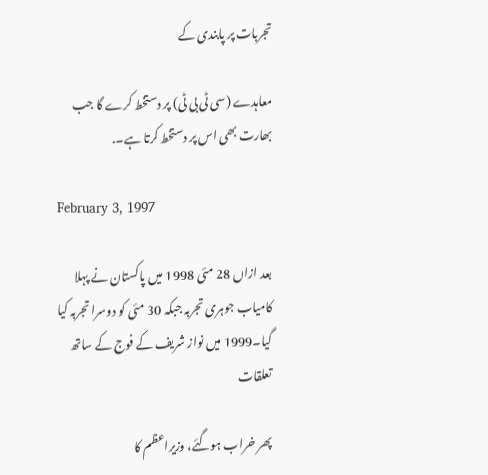تجربات پر پابندی کے

معاہدے (سی ٹی بی ٹی) پر دستخط کرے گا جب بھارت بھی اس پر دستخط کرتا ہے۔.

February 3, 1997

بعد ازاں 28 مئی 1998 میں پاکستان نے پہلا کامیاب جوہری تجربہ جبکہ 30 مئی کو دوسرا تجربہ کیا گیا۔1999 میں نواز شریف کے فوج کے ساتھ تعلقات

پھر خراب ہوگئے، وزیراعظم کا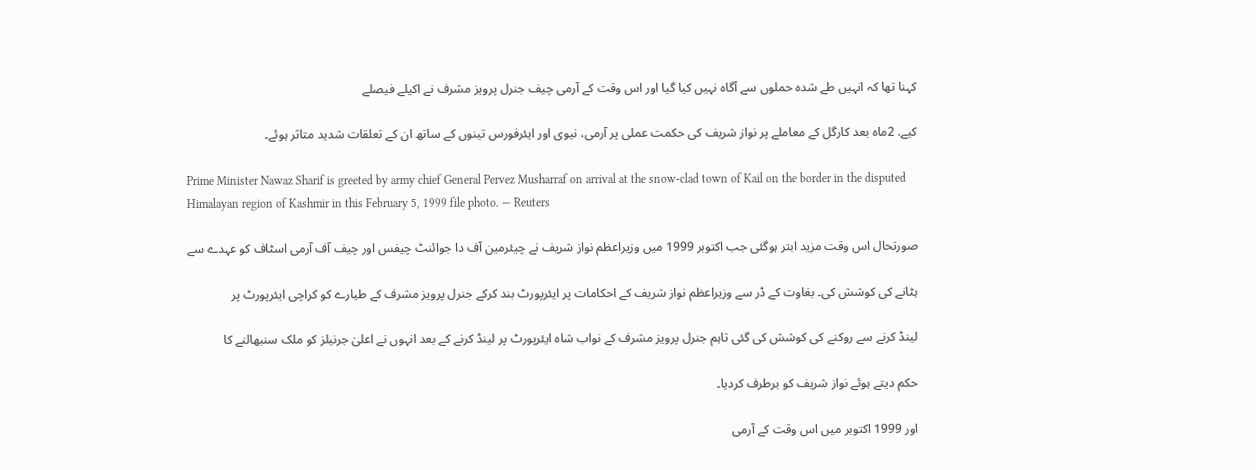کہنا تھا کہ انہیں طے شدہ حملوں سے آگاہ نہیں کیا گیا اور اس وقت کے آرمی چیف جنرل پرویز مشرف نے اکیلے فیصلے

کیے. 2ماہ بعد کارگل کے معاملے پر نواز شریف کی حکمت عملی پر آرمی، نیوی اور ایئرفورس تینوں کے ساتھ ان کے تعلقات شدید متاثر ہوئے۔

Prime Minister Nawaz Sharif is greeted by army chief General Pervez Musharraf on arrival at the snow-clad town of Kail on the border in the disputed Himalayan region of Kashmir in this February 5, 1999 file photo. — Reuters

صورتحال اس وقت مزید ابتر ہوگئی جب اکتوبر 1999 میں وزیراعظم نواز شریف نے چیئرمین آف دا جوائنٹ چیفس اور چیف آف آرمی اسٹاف کو عہدے سے

ہٹانے کی کوشش کی۔ بغاوت کے ڈر سے وزیراعظم نواز شریف کے احکامات پر ایئرپورٹ بند کرکے جنرل پرویز مشرف کے طیارے کو کراچی ایئرپورٹ پر

لینڈ کرنے سے روکنے کی کوشش کی گئی تاہم جنرل پرویز مشرف کے نواب شاہ ایئرپورٹ پر لینڈ کرنے کے بعد انہوں نے اعلیٰ جرنیلز کو ملک سنبھالنے کا

حکم دیتے ہوئے نواز شریف کو برطرف کردیا۔

اور 1999 اکتوبر میں اس وقت کے آرمی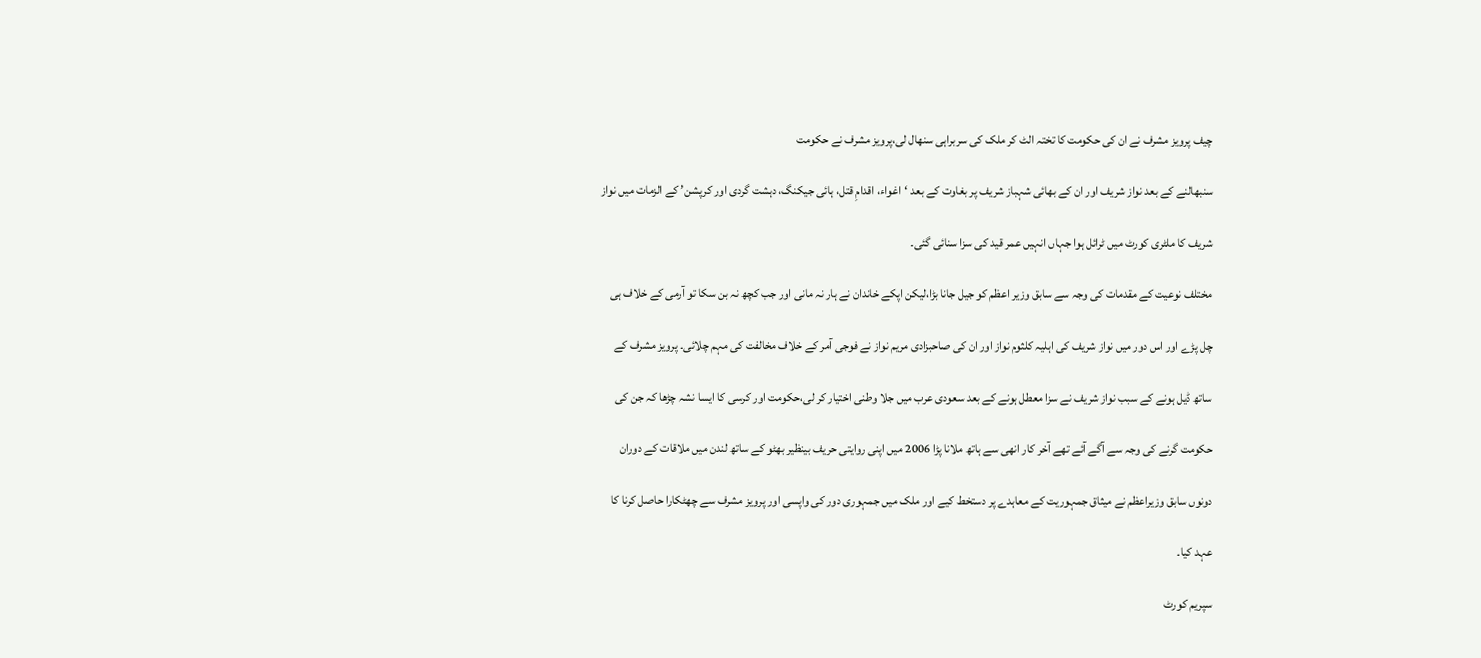چیف پرویز مشرف نے ان کی حکومت کا تختہ الٹ کر ملک کی سربراہی سنھال لی،پرویز مشرف نے حکومت

سنبھالنے کے بعد نواز شریف اور ان کے بھائی شہباز شریف پر بغاوت کے بعد ‘اغواء، اقدامِ قتل، ہائی جیکنگ، دہشت گردی اور کرپشن’ کے الزمات میں نواز

شریف کا ملٹری کورٹ میں ٹرائل ہوا جہاں انہیں عمر قید کی سزا سنائی گئی۔

مختلف نوعیت کے مقدمات کی وجہ سے سابق وزیر اعظم کو جیل جانا بڑا،لیکن اپکے خاندان نے ہار نہ مانی اور جب کچھ نہ بن سکا تو آرمی کے خلاف ہی

چل پڑے اور اس دور میں نواز شریف کی اہلیہ کلثوم نواز اور ان کی صاحبزادی مریم نواز نے فوجی آمر کے خلاف مخالفت کی مہم چلائی۔ پرویز مشرف کے

ساتھ ڈیل ہونے کے سبب نواز شریف نے سزا معطل ہونے کے بعد سعودی عرب میں جلا وطنی اختیار کر لی،حکومت اور کرسی کا ایسا نشہ چڑھا کہ جن کی

حکومت گرنے کی وجہ سے آگے آئے تھے آخر کار انھی سے ہاتھ ملانا پڑا 2006 میں اپنی روایتی حریف بینظیر بھٹو کے ساتھ لندن میں ملاقات کے دوران

دونوں سابق وزیراعظم نے میثاق جمہوریت کے معاہدے پر دستخط کیے اور ملک میں جمہوری دور کی واپسی اور پرویز مشرف سے چھٹکارا حاصل کرنا کا

عہد کیا۔

سپریم کورٹ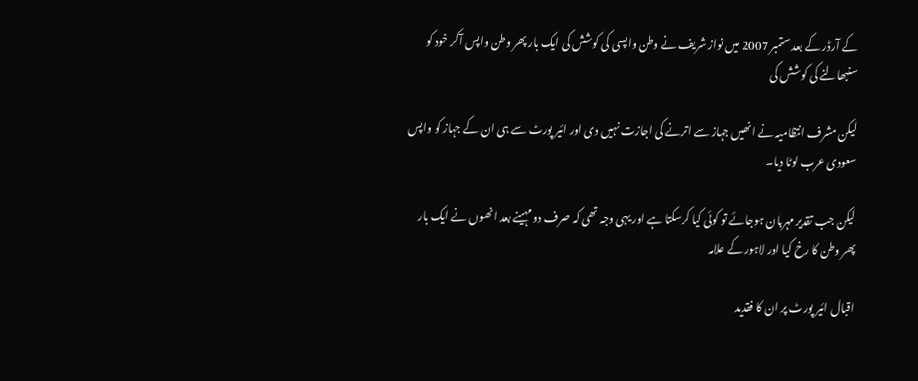کے آرڈر کے بعد ستمبر 2007 میں نواز شریف نے وطن واپسی کی کوشش کی ایک بار پھر وطن واپس آکر خود کو سنبھالنے کی کوشش کی

لیکن مشرف انتظامیہ نے انھیں جہاز سے اترنے کی اجازت نہیں دی اور ائیر پورٹ سے ہی ان کے جہاز کو واپس سعودی عرب لوٹا دیا۔

لیکن جب تقدیر مہربان ہوجائے تو کوئی کیا کرسکتا ہے اور یہی وجہ تھی کہ صرف دو مہینے بعد انھوں نے ایک بار پھر وطن کا رخ کیا اور لاہور کے علامہ

اقبال ائیر پورٹ پر ان کا فقدید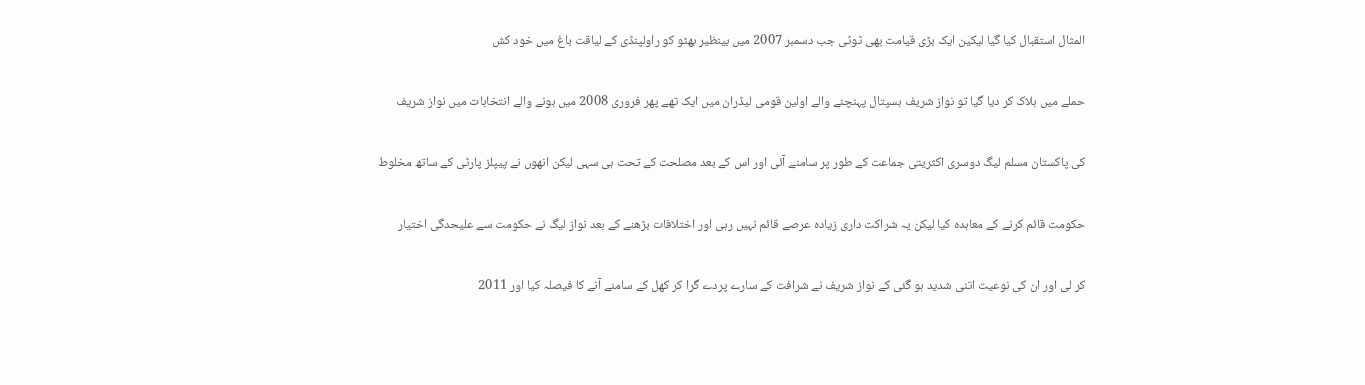المثال استقبال کیا گیا لیکین ایک بڑی قیامت بھی ٹوٹی جب دسمبر 2007 میں بینظیر بھٹو کو راولپنڈی کے لیاقت باغ میں خود کش

حملے میں ہلاک کر دیا گیا تو نواز شریف ہسپتال پہنچنے والے اولین قومی لیڈران میں ایک تھے پھر فروری 2008 میں ہونے والے انتخابات میں نواز شریف

کی پاکستان مسلم لیگ دوسری اکثریتی جماعت کے طور پر سامنے آئی اور اس کے بعد مصلحت کے تحت ہی سہی لیکن انھوں نے پیپلز پارٹی کے ساتھ مخلوط

حکومت قائم کرنے کے معاہدہ کیا لیکن یہ شراکت داری زیادہ عرصے قائم نہیں رہی اور اختلافات بڑھنے کے بعد نواز لیگ نے حکومت سے علیحدگی اختیار

کر لی اور ان کی نوعیت اتنی شدید ہو گئی کے نواز شریف نے شرافت کے سارے پردے گرا کر کھل کے سامنے آنے کا فیصلہ کیا اور 2011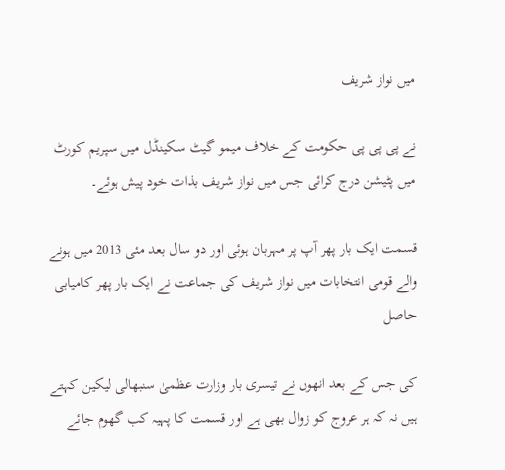میں نواز شریف

نے پی پی پی حکومت کے خلاف میمو گیٹ سکینڈل میں سپریم کورٹ میں پٹیشن درج کرائی جس میں نواز شریف بذات خود پیش ہوئے۔

قسمت ایک بار پھر آپ پر مہربان ہوئی اور دو سال بعد مئی 2013 میں ہونے والے قومی انتخابات میں نواز شریف کی جماعت نے ایک بار پھر کامیابی حاصل

کی جس کے بعد انھوں نے تیسری بار وزارت عظمیٰ سنبھالی لیکین کہتے ہیں نہ کہ ہر عروج کو زوال بھی ہے اور قسمت کا پہیہ کب گھوم جائے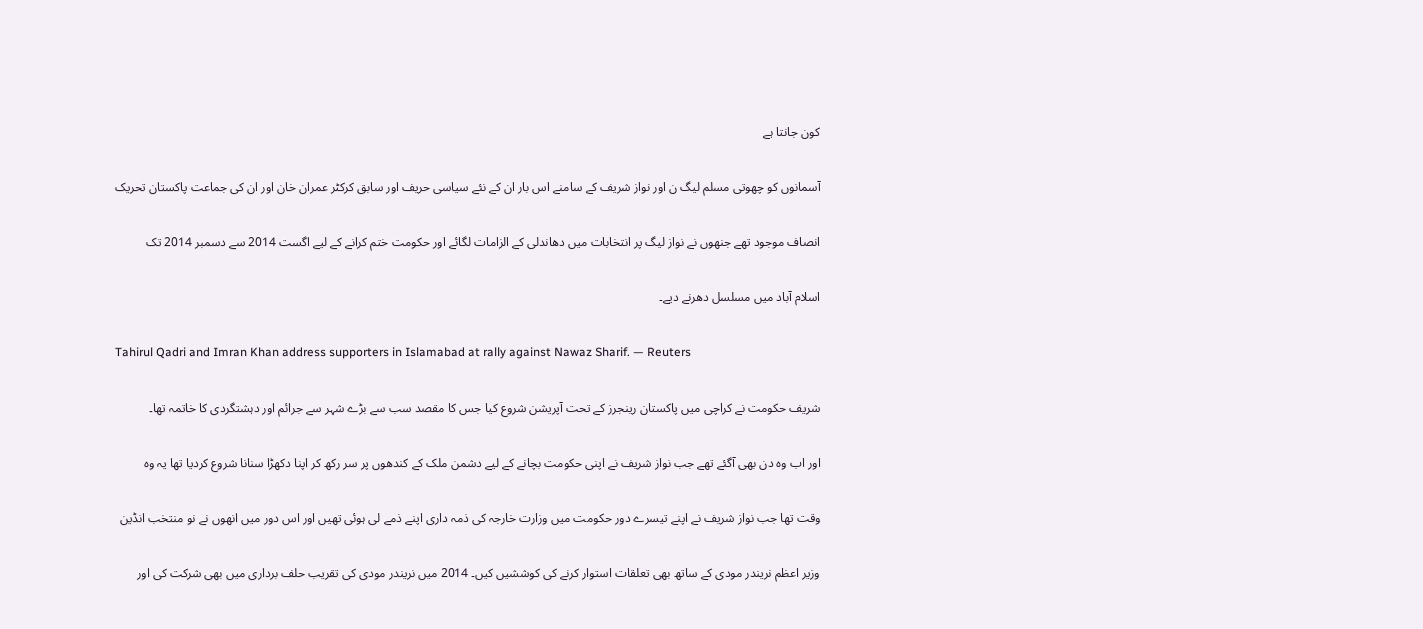کون جانتا ہے

آسمانوں کو چھوتی مسلم لیگ ن اور نواز شریف کے سامنے اس بار ان کے نئے سیاسی حریف اور سابق کرکٹر عمران خان اور ان کی جماعت پاکستان تحریک

انصاف موجود تھے جنھوں نے نواز لیگ پر انتخابات میں دھاندلی کے الزامات لگائے اور حکومت ختم کرانے کے لیے اگست 2014 سے دسمبر 2014 تک

اسلام آباد میں مسلسل دھرنے دیے۔

Tahirul Qadri and Imran Khan address supporters in Islamabad at rally against Nawaz Sharif. — Reuters

شریف حکومت نے کراچی میں پاکستان رینجرز کے تحت آپریشن شروع کیا جس کا مقصد سب سے بڑے شہر سے جرائم اور دہشتگردی کا خاتمہ تھا۔

اور اب وہ دن بھی آگئے تھے جب نواز شریف نے اپنی حکومت بچانے کے لیے دشمن ملک کے کندھوں پر سر رکھ کر اپنا دکھڑا سنانا شروع کردیا تھا یہ وہ

وقت تھا جب نواز شریف نے اپنے تیسرے دور حکومت میں وزارت خارجہ کی ذمہ داری اپنے ذمے لی ہوئی تھیں اور اس دور میں انھوں نے نو منتخب انڈین

وزیر اعظم نریندر مودی کے ساتھ بھی تعلقات استوار کرنے کی کوششیں کیں۔ 2014 میں نریندر مودی کی تقریب حلف برداری میں بھی شرکت کی اور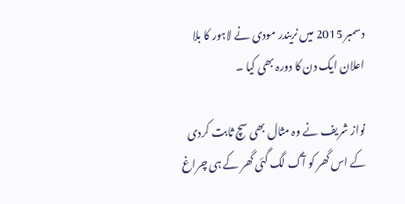دسمبر 2015 میں نریندر مودی نے لاہور کا بلا اعلان ایک دن کا دورہ بھی کیا ۔

نواز شریف نے وہ مثال بھی سچ ثابت کردی کے اس گھر کو آگ لگ گئی گھر کے ہی چراغ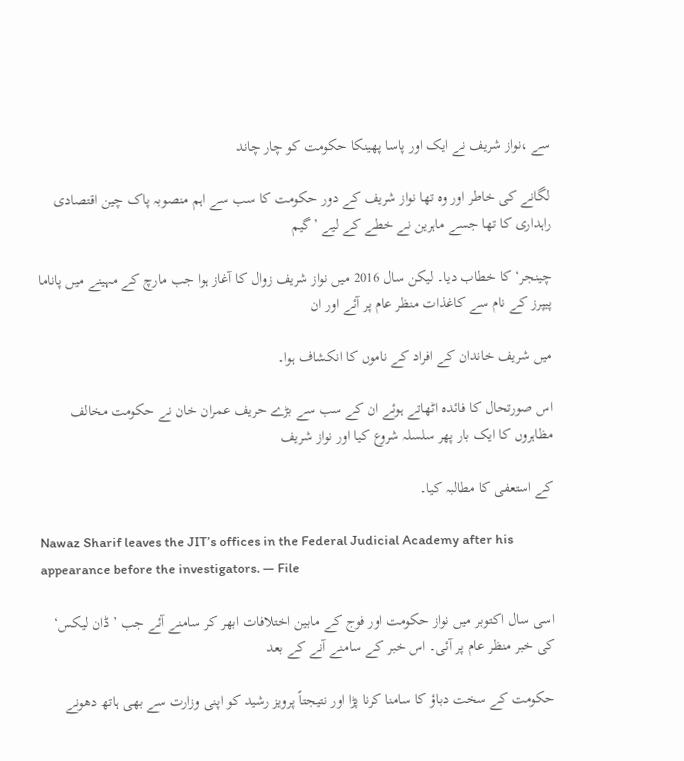سے ،نواز شریف نے ایک اور پاسا پھینکا حکومت کو چار چاند

لگانے کی خاطر اور وہ تھا نواز شریف کے دور حکومت کا سب سے اہم منصوبہ پاک چین اقتصادی راہداری کا تھا جسے ماہرین نے خطے کے لیے ’گیم

چینجر‘ کا خطاب دیا۔ لیکن سال 2016 میں نواز شریف زوال کا آغاز ہوا جب مارچ کے مہینے میں پاناما پیپرز کے نام سے کاغذات منظر عام پر آئے اور ان

میں شریف خاندان کے افراد کے ناموں کا انکشاف ہوا۔

اس صورتحال کا فائدہ اٹھاتے ہوئے ان کے سب سے بڑے حریف عمران خان نے حکومت مخالف مظاہروں کا ایک بار پھر سلسلہ شروع کیا اور نواز شریف

کے استعفی کا مطالبہ کیا۔

Nawaz Sharif leaves the JIT’s offices in the Federal Judicial Academy after his appearance before the investigators. — File

اسی سال اکتوبر میں نواز حکومت اور فوج کے مابین اختلافات ابھر کر سامنے آئے جب ’ڈان لیکس‘ کی خبر منظر عام پر آئی۔ اس خبر کے سامنے آنے کے بعد

حکومت کے سخت دباؤ کا سامنا کرنا پڑا اور نتیجتاً پرویز رشید کو اپنی وزارت سے بھی ہاتھ دھونے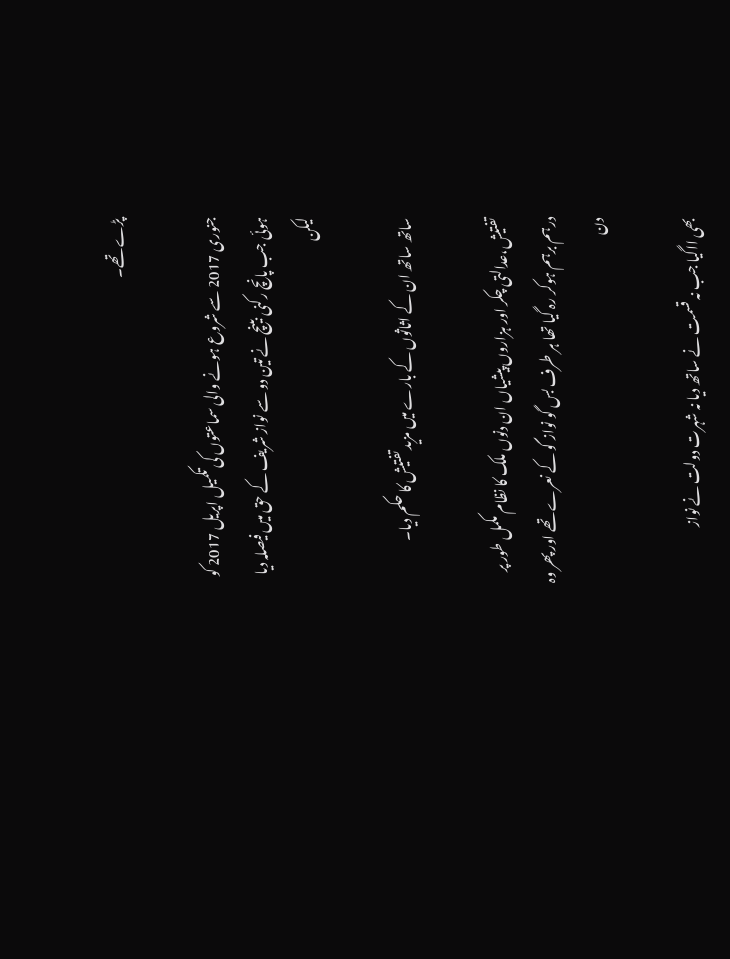پڑے تھے۔

جنوری 2017 سے شروع ہونے والی سماعتوں کی تکمیل اپریل 2017 کو ہوئی جب پانچ رکنی بینچ نے تین دو سے نواز شریف کے حق میں فیصلہ دیا لیکن

ساتھ ساتھ ان کے اثاثوں کے بارے میں مزید تفتیش کا حکم دیا۔

تفتیش،عدالتی چکر اور ہزاروں پیشیاں ان دنوں ملک کا نظام مکمل طور پر درہم برہم ہوکر رہ گیا تھا ہر طرف بس گو نواز گو کے نعرے تھے اور پھر وہ دن

بھی ااگیا جب نہ قسمت نے ساتھ دیا نہ شہرت دولت نے نواز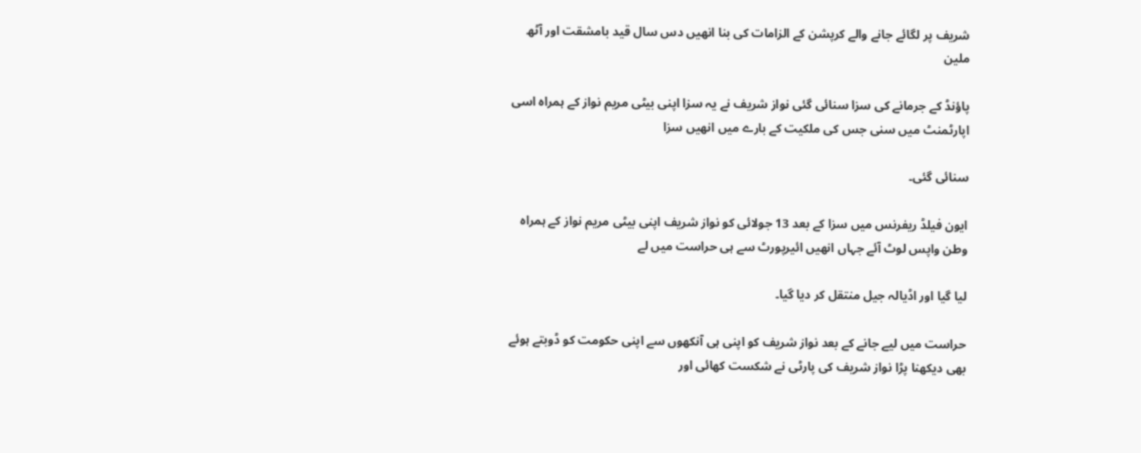شریف پر لگائے جانے والے کرپشن کے الزامات کی بنا انھیں دس سال قید بامشقت اور آٹھ ملین

پاؤنڈ کے جرمانے کی سزا سنائی گئی نواز شریف نے یہ سزا اپنی بیٹی مریم نواز کے ہمراہ اسی اپارٹمنٹ میں سنی جس کی ملکیت کے بارے میں انھیں سزا

سنائی گئی۔

ایون فیلڈ ریفرنس میں سزا کے بعد 13 جولائی کو نواز شریف اپنی بیٹی مریم نواز کے ہمراہ وطن واپس لوٹ آئے جہاں انھیں ائیرپورٹ سے ہی حراست میں لے

لیا گیا اور اڈیالہ جیل منتقل کر دیا گیا۔

حراست میں لیے جانے کے بعد نواز شریف کو اپنی ہی آنکھوں سے اپنی حکومت کو ڈوبتے ہوئے بھی دیکھنا پڑا نواز شریف کی پارٹی نے شکست کھائی اور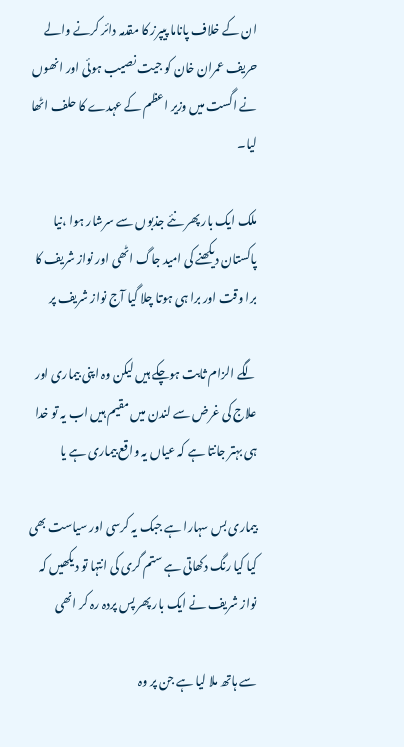ان کے خلاف پاناما پیپرز کا مقدمہ دائر کرنے والے حریف عمران خان کو جیت نصیب ہوئی اور انھوں نے اگست میں وزیر اعظم کے عہدے کا حلف اٹھا لیا۔

ملک ایک بار پھر نئے جذبوں سے سرشار ہوا ،نیا پاکستان دیکھنے کی امید جاگ اٹھی اور نواز شریف کا برا وقت اور برا ہی ہوتا چلا گیا آج نواز شریف پر

لگے الزام ثابت ہوچکے ہیں لیکن وہ اپنی بیماری اور علاج کی غرض سے لندن میں مقیم ہیں اب یہ تو خدا ہی بہتر جانتا ہے کہ عیاں یہ واقع بیماری ہے یا

بیماری بس سہارا ہے جبک یہ کرسی اور سیاست بھی کیا کیا رنگ دکھاتی ہے ستم گری کی انتہا تو دیکھیں کہ نواز شریف نے ایک بار پھر پس پردہ رہ کر انھی

سے ہاتھ ملا لیا ہے جن پر وہ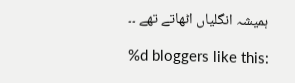ہمیشہ انگلیاں اٹھاتے تھے ۔۔

%d bloggers like this: